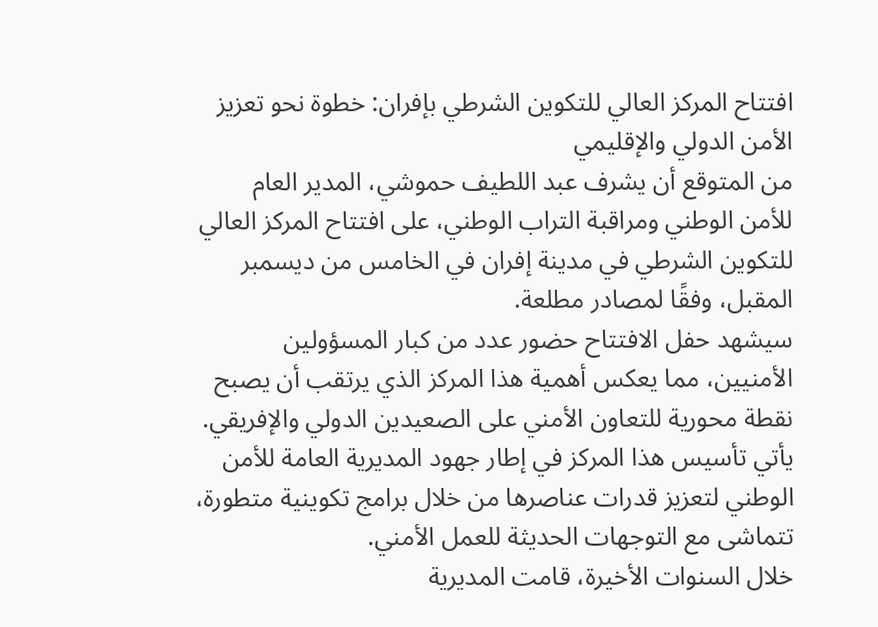افتتاح المركز العالي للتكوين الشرطي بإفران: خطوة نحو تعزيز الأمن الدولي والإقليمي
من المتوقع أن يشرف عبد اللطيف حموشي، المدير العام للأمن الوطني ومراقبة التراب الوطني، على افتتاح المركز العالي للتكوين الشرطي في مدينة إفران في الخامس من ديسمبر المقبل، وفقًا لمصادر مطلعة.
سيشهد حفل الافتتاح حضور عدد من كبار المسؤولين الأمنيين، مما يعكس أهمية هذا المركز الذي يرتقب أن يصبح نقطة محورية للتعاون الأمني على الصعيدين الدولي والإفريقي. يأتي تأسيس هذا المركز في إطار جهود المديرية العامة للأمن الوطني لتعزيز قدرات عناصرها من خلال برامج تكوينية متطورة، تتماشى مع التوجهات الحديثة للعمل الأمني.
خلال السنوات الأخيرة، قامت المديرية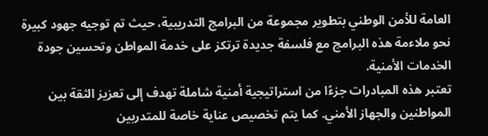العامة للأمن الوطني بتطوير مجموعة من البرامج التدريبية، حيث تم توجيه جهود كبيرة نحو ملاءمة هذه البرامج مع فلسفة جديدة ترتكز على خدمة المواطن وتحسين جودة الخدمات الأمنية.
تعتبر هذه المبادرات جزءًا من استراتيجية أمنية شاملة تهدف إلى تعزيز الثقة بين المواطنين والجهاز الأمني. كما يتم تخصيص عناية خاصة للمتدربين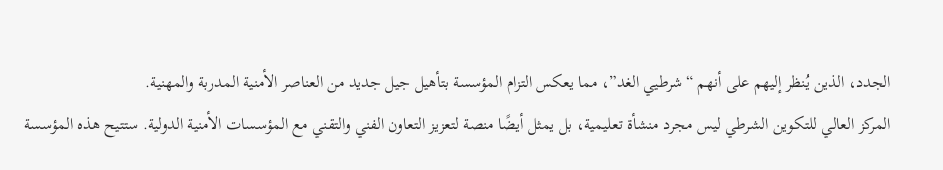الجدد، الذين يُنظر إليهم على أنهم “شرطيي الغد”، مما يعكس التزام المؤسسة بتأهيل جيل جديد من العناصر الأمنية المدربة والمهنية.
المركز العالي للتكوين الشرطي ليس مجرد منشأة تعليمية، بل يمثل أيضًا منصة لتعزيز التعاون الفني والتقني مع المؤسسات الأمنية الدولية. ستتيح هذه المؤسسة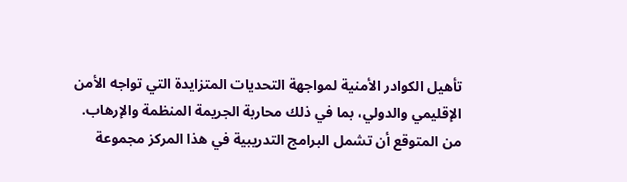تأهيل الكوادر الأمنية لمواجهة التحديات المتزايدة التي تواجه الأمن الإقليمي والدولي، بما في ذلك محاربة الجريمة المنظمة والإرهاب.
من المتوقع أن تشمل البرامج التدريبية في هذا المركز مجموعة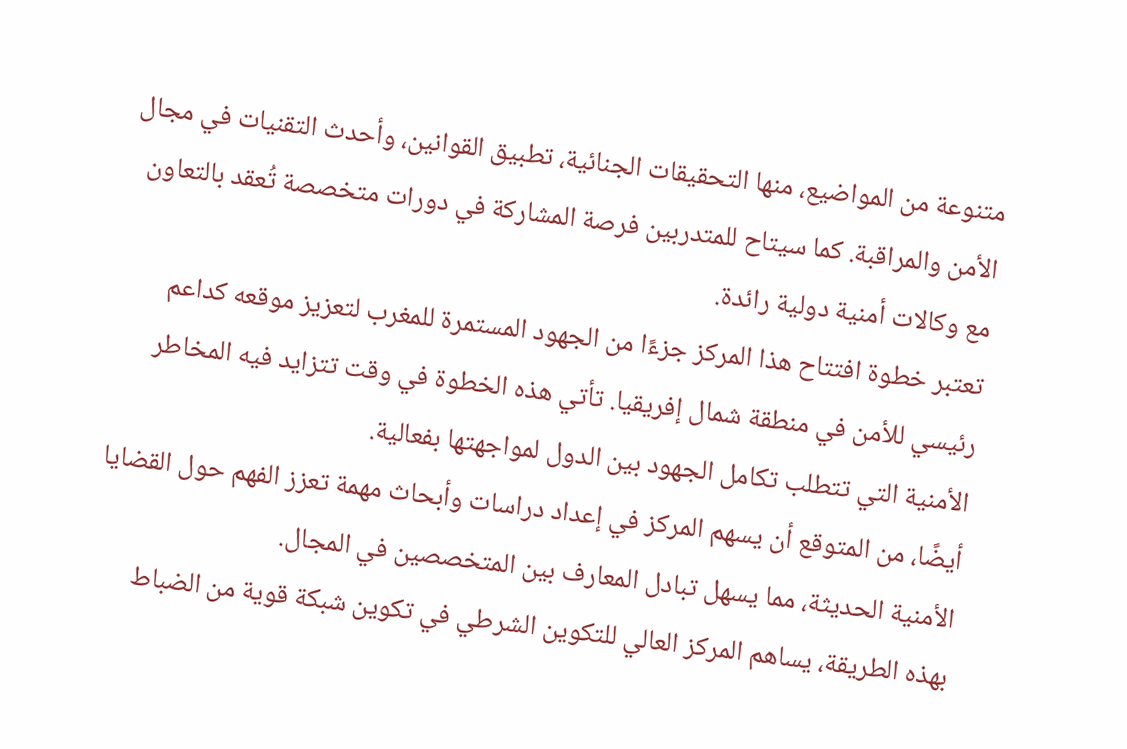متنوعة من المواضيع، منها التحقيقات الجنائية، تطبيق القوانين، وأحدث التقنيات في مجال الأمن والمراقبة. كما سيتاح للمتدربين فرصة المشاركة في دورات متخصصة تُعقد بالتعاون مع وكالات أمنية دولية رائدة.
تعتبر خطوة افتتاح هذا المركز جزءًا من الجهود المستمرة للمغرب لتعزيز موقعه كداعم رئيسي للأمن في منطقة شمال إفريقيا. تأتي هذه الخطوة في وقت تتزايد فيه المخاطر الأمنية التي تتطلب تكامل الجهود بين الدول لمواجهتها بفعالية.
أيضًا، من المتوقع أن يسهم المركز في إعداد دراسات وأبحاث مهمة تعزز الفهم حول القضايا الأمنية الحديثة، مما يسهل تبادل المعارف بين المتخصصين في المجال.
بهذه الطريقة، يساهم المركز العالي للتكوين الشرطي في تكوين شبكة قوية من الضباط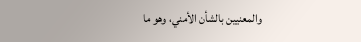والمعنيين بالشأن الأمني، وهو ما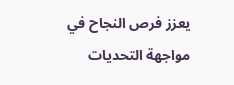يعزز فرص النجاح في مواجهة التحديات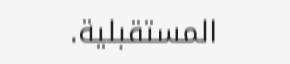المستقبلية.